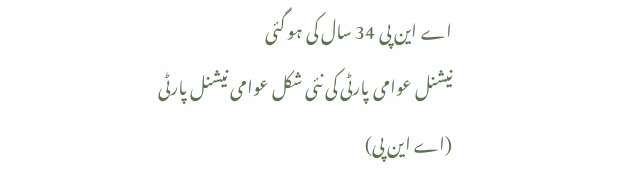اے این پی 34 سال کی ہو گئی
نیشنل عوامی پارٹی کی نئی شکل عوامی نیشنل پارٹی (اے این پی)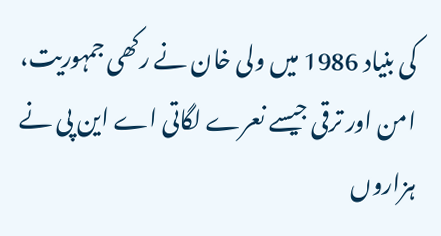کی بنیاد 1986 میں ولی خان نے رکھی جمہوریت، امن اور ترقی جیسے نعرے لگاتی اے این پی نے ہزاروں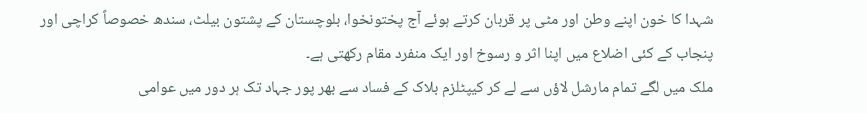شہدا کا خون اپنے وطن اور مٹی پر قربان کرتے ہوئے آج پختونخوا، بلوچستان کے پشتون بیلٹ، سندھ خصوصاً کراچی اور پنجاب کے کئی اضلاع میں اپنا اثر و رسوخ اور ایک منفرد مقام رکھتی ہے۔
ملک میں لگے تمام مارشل لاؤں سے لے کر کیپٹلزم بلاک کے فساد سے بھر پور جہاد تک ہر دور میں عوامی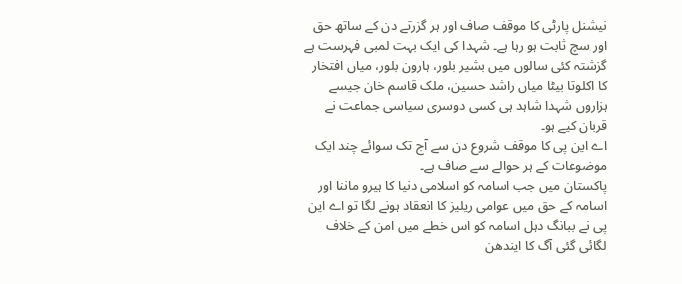نیشنل پارٹی کا موقف صاف اور ہر گزرتے دن کے ساتھ حق اور سچ ثابت ہو رہا ہے۔ شہدا کی ایک بہت لمبی فہرست ہے گزشتہ کئی سالوں میں بشیر بلور، ہارون بلور، میاں افتخار کا اکلوتا بیٹا میاں راشد حسین، ملک قاسم خان جیسے ہزاروں شہدا شاہد ہی کسی دوسری سیاسی جماعت نے قربان کیے ہو۔
اے این پی کا موقف شروع دن سے آج تک سوائے چند ایک موضوعات کے ہر حوالے سے صاف ہے۔
پاکستان میں جب اسامہ کو اسلامی دنیا کا ہیرو ماننا اور اسامہ کے حق میں عوامی ریلیز کا انعقاد ہونے لگا تو اے این پی نے ببانگ دہل اسامہ کو اس خطے میں امن کے خلاف لگائی گئی آگ کا ایندھن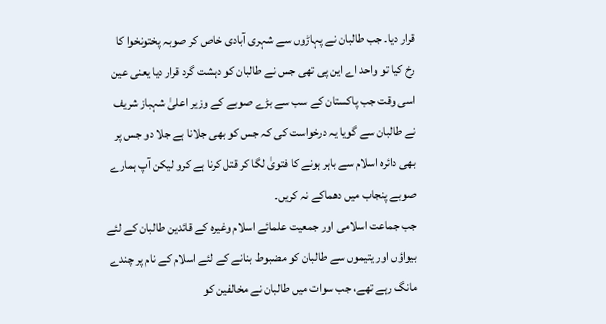قرار دیا۔ جب طالبان نے پہاڑوں سے شہری آبادی خاص کر صوبہ پختونخوا کا رخ کیا تو واحد اے این پی تھی جس نے طالبان کو دہشت گرد قرار دیا یعنی عین اسی وقت جب پاکستان کے سب سے بڑے صوبے کے وزیر اعلیٰ شہباز شریف نے طالبان سے گویا یہ درخواست کی کہ جس کو بھی جلانا ہے جلا دو جس پر بھی دائرہ اسلام سے باہر ہونے کا فتویٰ لگا کر قتل کرنا ہے کرو لیکن آپ ہمارے صوبے پنجاب میں دھماکے نہ کریں۔
جب جماعت اسلامی اور جمعیت علمائے اسلام وغیرہ کے قائدین طالبان کے لئے بیواؤں اور یتیموں سے طالبان کو مضبوط بنانے کے لئے اسلام کے نام پر چندے مانگ رہے تھے، جب سوات میں طالبان نے مخالفین کو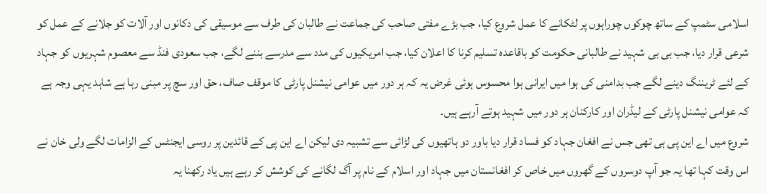اسلامی سٹمپ کے ساتھ چوکوں چوراہوں پر لٹکانے کا عمل شروع کیا، جب بڑے مفتی صاحب کی جماعت نے طالبان کی طرف سے موسیقی کی دکانوں اور آلات کو جلانے کے عمل کو شرعی قرار دیا، جب بی بی شہید نے طالبانی حکومت کو باقاعدہ تسلیم کرنا کا اعلان کیا، جب امریکیوں کی مدد سے مدرسے بننے لگے، جب سعودی فنڈ سے معصوم شہریوں کو جہاد کے لئے ٹریننگ دینے لگے جب بدامنی کی ہوا میں ایرانی ہوا محسوس ہوئی غرض یہ کہ ہر دور میں عوامی نیشنل پارٹی کا موقف صاف، حق اور سچ پر مبنی رہا ہے شاہد یہی وجہ ہے کہ عوامی نیشنل پارٹی کے لیڈران اور کارکنان ہر دور میں شہید ہوتے آرہے ہیں۔
شروع میں اے این پی ہی تھی جس نے افغان جہاد کو فساد قرار دیا باور دو ہاتھیوں کی لڑائی سے تشبیہ دی لیکن اے این پی کے قائدین پر روسی ایجنٹس کے الزامات لگے ولی خان نے اس وقت کہا تھا یہ جو آپ دوسروں کے گھروں میں خاص کر افغانستان میں جہاد اور اسلام کے نام پر آگ لگانے کی کوشش کر رہے ہیں یاد رکھنا یہ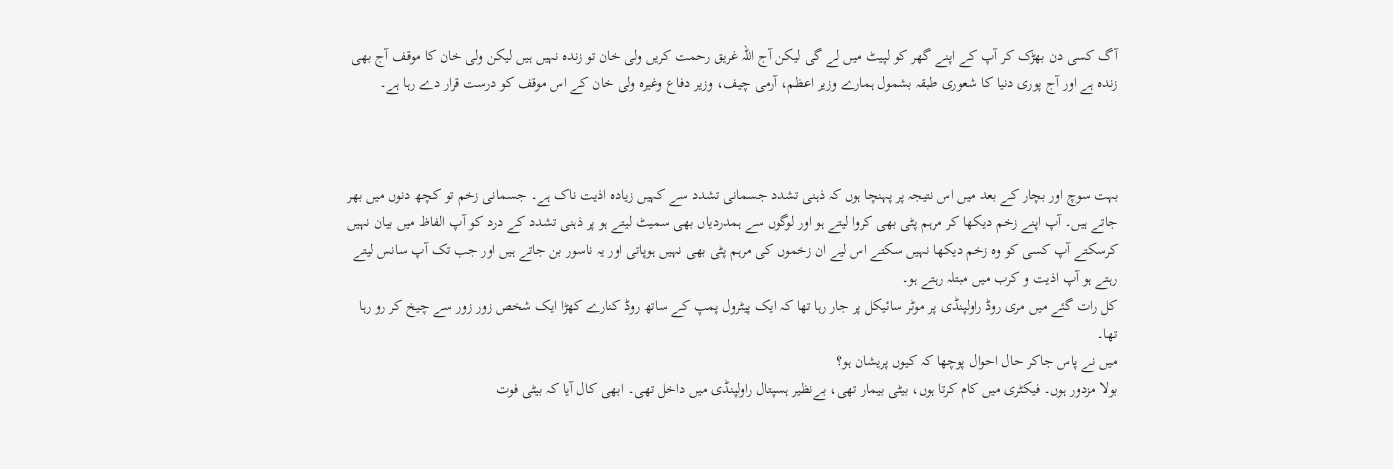آگ کسی دن بھڑک کر آپ کے اپنے گھر کو لپیٹ میں لے گی لیکن آج اللہ غریق رحمت کریں ولی خان تو زندہ نہیں ہیں لیکن ولی خان کا موقف آج بھی زندہ ہے اور آج پوری دنیا کا شعوری طبقہ بشمول ہمارے وزیر اعظم، آرمی چیف، وزیر دفاع وغیرہ ولی خان کے اس موقف کو درست قرار دے رہا ہے۔



بہت سوچ اور بچار کے بعد میں اس نتیجہ پر پہنچا ہوں کہ ذہنی تشدد جسمانی تشدد سے کہیں زیادہ اذیت ناک ہے۔ جسمانی زخم تو کچھ دنوں میں بھر جاتے ہیں۔ آپ اپنے زخم دیکھا کر مرہم پٹی بھی کروا لیتے ہو اور لوگوں سے ہمدردیاں بھی سمیٹ لیتے ہو پر ذہنی تشدد کے درد کو آپ الفاظ میں بیان نہیں کرسکتے آپ کسی کو وہ زخم دیکھا نہیں سکتے اس لیے ان زخموں کی مرہم پٹی بھی نہیں ہوپاتی اور یہ ناسور بن جاتے ہیں اور جب تک آپ سانس لیتے رہتے ہو آپ اذیت و کرب میں مبتلہ رہتے ہو۔
کل رات گئے میں مری روڈ راولپنڈی پر موٹر سائیکل پر جار رہا تھا کہ ایک پیٹرول پمپ کے ساتھ روڈ کنارے کھڑا ایک شخص زور زور سے چیخ کر رو رہا تھا۔
میں نے پاس جاکر حال احوال پوچھا کہ کیوں پریشان ہو؟
بولا مزدور ہوں۔ فیکٹری میں کام کرتا ہوں، بیٹی بیمار تھی، بےنظیر ہسپتال راولپنڈی میں داخل تھی۔ ابھی کال آیا کہ بیٹی فوت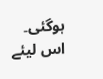ہوگئی۔ اس لیئے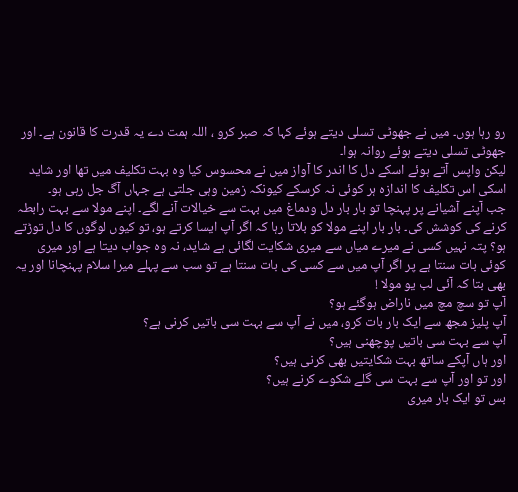رو رہا ہوں۔ میں نے جھوٹی تسلی دیتے ہوئے کہا کہ صبر کرو ، اللہ ہمت دے یہ قدرت کا قانون ہے۔ اور جھوٹی تسلی دیتے ہوئے روانہ ہوا۔
لیکن واپس آتے ہوئے اسکے دل کا اندر کا آواز میں نے محسوس کیا وہ بہت تکلیف میں تھا اور شاید اسکی اس تکلیف کا اندازہ ہر کوئی نہ کرسکے کیونکہ زمین وہی جلتی ہے جہاں آگ جل رہی ہو۔
جب آپنے آشیانے پر پہنچا تو بار بار دل ودماغ میں بہت سے خیالات آنے لگے۔ اپنے مولا سے بہت رابطہ کرنے کی کوشش کی۔ بار بار اپنے مولا کو بلاتا رہا کہ اگر آپ ایسا کرتے ہو، تو کیوں لوگوں کا دل توڑتے ہو؟ پتہ نہیں کسی نے میرے میاں سے میری شکایت لگائی ہے شاید، نہ وہ جواب دیتا ہے اور میری کوئی بات سنتا ہے پر اگر آپ میں سے کسی کی بات سنتا ہے تو سب سے پہلے میرا سلام پہنچانا اور یہ بھی بتا کہ آئی لب یو مولا !
آپ تو سچ مچ میں ناراض ہوگئے ہو؟
آپ پلیز مجھ سے ایک بار بات کرو، میں نے آپ سے بہت سی باتیں کرنی ہے؟
آپ سے بہت سی باتیں پوچھنی ہیں؟
اور ہاں آپکے ساتھ بہت شکایتیں بھی کرنی ہیں؟
اور تو اور آپ سے بہت سی گلے شکوے کرنے ہیں؟
بس تو ایک بار میری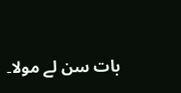بات سن لے مولا۔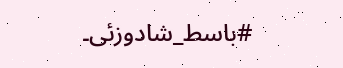#باسط_شادوزئی۔